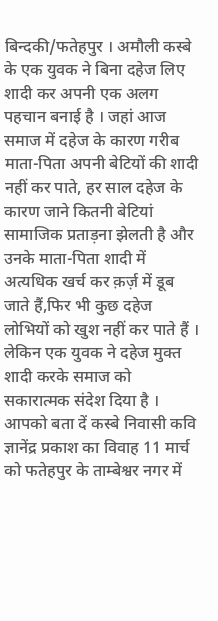बिन्दकी/फतेहपुर । अमौली कस्बे के एक युवक ने बिना दहेज लिए शादी कर अपनी एक अलग पहचान बनाई है । जहां आज समाज में दहेज के कारण गरीब माता-पिता अपनी बेटियों की शादी नहीं कर पाते, हर साल दहेज के कारण जाने कितनी बेटियां सामाजिक प्रताड़ना झेलती है और उनके माता-पिता शादी में अत्यधिक खर्च कर क़र्ज़ में डूब जाते हैं,फिर भी कुछ दहेज लोभियों को खुश नहीं कर पाते हैं । लेकिन एक युवक ने दहेज मुक्त शादी करके समाज को सकारात्मक संदेश दिया है ।
आपको बता दें कस्बे निवासी कवि ज्ञानेंद्र प्रकाश का विवाह 11 मार्च को फतेहपुर के ताम्बेश्वर नगर में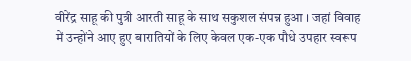वीरेंद्र साहू की पुत्री आरती साहू के साथ सकुशल संपन्न हुआ । जहां विवाह में उन्होंने आए हुए बारातियों के लिए केवल एक-एक पौधे उपहार स्वरूप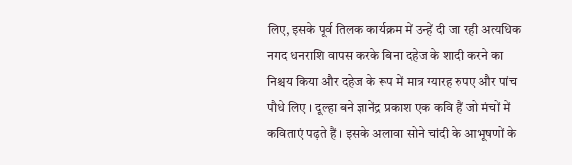लिए, इसके पूर्व तिलक कार्यक्रम में उन्हें दी जा रही अत्यधिक नगद धनराशि वापस करके बिना दहेज के शादी करने का निश्चय किया और दहेज के रूप में मात्र ग्यारह रुपए और पांच पौधे लिए । दूल्हा बने ज्ञानेंद्र प्रकाश एक कवि हैं जो मंचों में कविताएं पढ़ते हैं । इसके अलावा सोने चांदी के आभूषणों के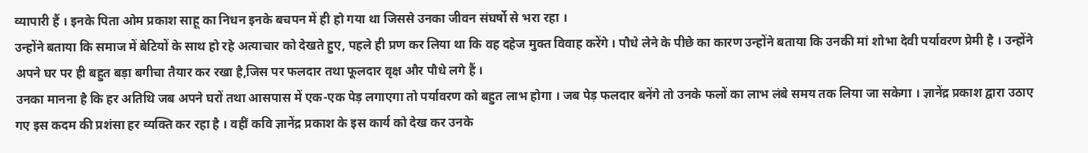व्यापारी हैं । इनके पिता ओम प्रकाश साहू का निधन इनके बचपन में ही हो गया था जिससे उनका जीवन संघर्षो से भरा रहा ।
उन्होंने बताया कि समाज में बेटियों के साथ हो रहे अत्याचार को देखते हुए, पहले ही प्रण कर लिया था कि वह दहेज मुक्त विवाह करेंगे । पौधे लेने के पीछे का कारण उन्होंने बताया कि उनकी मां शोभा देवी पर्यावरण प्रेमी है । उन्होंने अपने घर पर ही बहुत बड़ा बगीचा तैयार कर रखा है,जिस पर फलदार तथा फूलदार वृक्ष और पौधे लगे हैं ।
उनका मानना है कि हर अतिथि जब अपने घरों तथा आसपास में एक-एक पेड़ लगाएगा तो पर्यावरण को बहुत लाभ होगा । जब पेड़ फलदार बनेंगे तो उनके फलों का लाभ लंबे समय तक लिया जा सकेगा । ज्ञानेंद्र प्रकाश द्वारा उठाए गए इस कदम की प्रशंसा हर व्यक्ति कर रहा है । वहीं कवि ज्ञानेंद्र प्रकाश के इस कार्य को देख कर उनके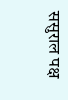ससुराल पक्ष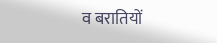व बरातियों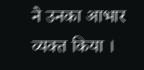ने उनका आभार व्यक्त किया ।